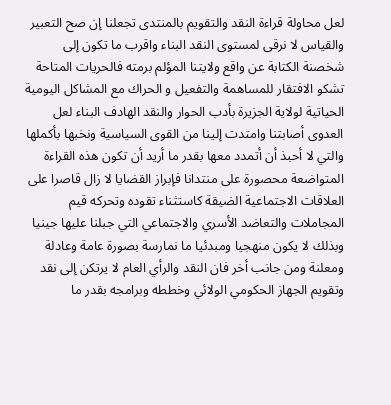لعل محاولة قراءة النقد والتقويم بالمنتدى تجعلنا إن صح التعبير والقياس لا نرقى لمستوى النقد البناء واقرب ما تكون إلى شخصنة الكتابة عن واقع ولايتنا المؤلم برمته فالحريات المتاحة تشكو الافتقار للمساهمة والتفعيل و الحراك مع المشاكل اليومية الحياتية لولاية الجزيرة بأدب الحوار والنقد الهادف البناء لعل العدوى أصابتنا وامتدت إلينا من القوى السياسية ونخبها بأكملها والتي لا أحبذ أن أتمدد معها بقدر ما أريد أن تكون هذه القراءة المتواضعة محصورة على منتدانا فإبراز القضايا لا زال قاصرا على العلاقات الاجتماعية الضيقة كاستثناء تقوده وتحركه قيم المجاملات والتعاضد الأسري والاجتماعي التي جبلنا عليها جينيا وبذلك لا يكون منهجيا ومبدئيا ما نمارسة بصورة عامة وعادلة ومعلنة ومن جانب أخر فان النقد والرأي العام لا يرتكن إلى نقد وتقويم الجهاز الحكومي الولائي وخططه وبرامجه بقدر ما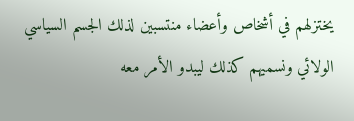يختزلهم في أشخاص وأعضاء منتسبين لذلك الجسم السياسي الولائي ونسميهم كذلك ليبدو الأمر معه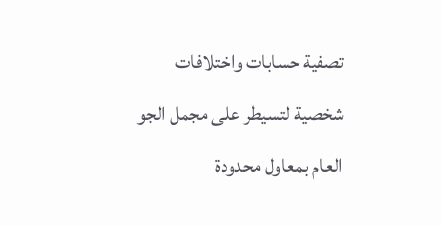تصفية حسابات واختلافات شخصية لتسيطر على مجمل الجو العام بمعاول محدودة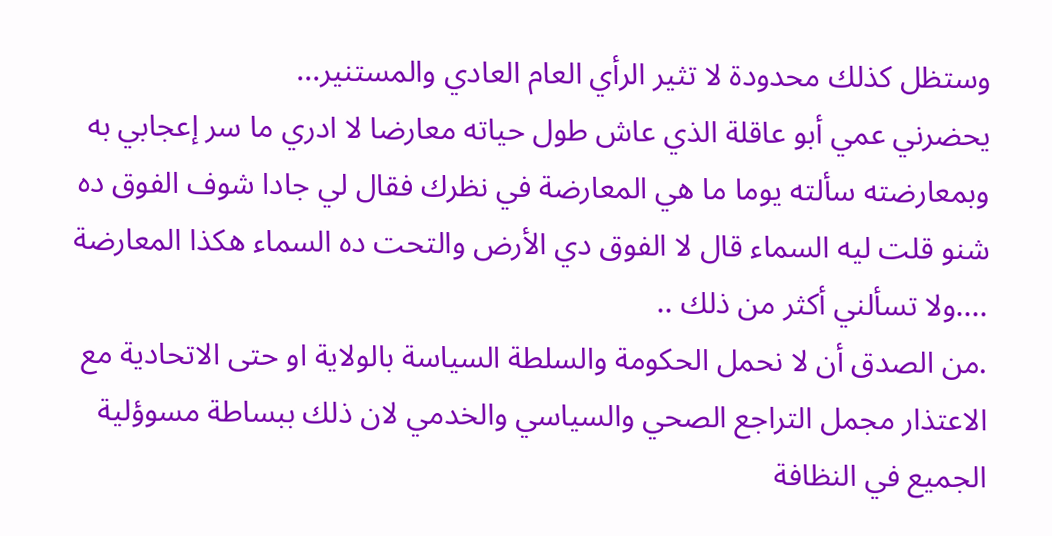وستظل كذلك محدودة لا تثير الرأي العام العادي والمستنير...
يحضرني عمي أبو عاقلة الذي عاش طول حياته معارضا لا ادري ما سر إعجابي به وبمعارضته سألته يوما ما هي المعارضة في نظرك فقال لي جادا شوف الفوق ده شنو قلت ليه السماء قال لا الفوق دي الأرض والتحت ده السماء هكذا المعارضة ....ولا تسألني أكثر من ذلك ..
.من الصدق أن لا نحمل الحكومة والسلطة السياسة بالولاية او حتى الاتحادية مع الاعتذار مجمل التراجع الصحي والسياسي والخدمي لان ذلك ببساطة مسوؤلية الجميع في النظافة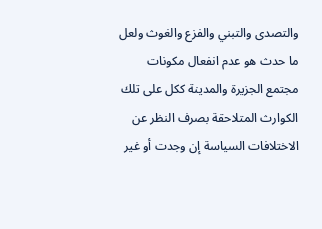والتصدى والتبني والفزع والغوث ولعل ما حدث هو عدم انفعال مكونات مجتمع الجزيرة والمدينة ككل على تلك الكوارث المتلاحقة بصرف النظر عن الاختلافات السياسة إن وجدت أو غير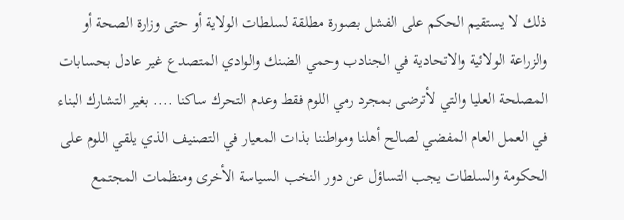ذلك لا يستقيم الحكم على الفشل بصورة مطلقة لسلطات الولاية أو حتى وزارة الصحة أو والزراعة الولائية والاتحادية في الجنادب وحمي الضنك والوادي المتصدع غير عادل بحسابات المصلحة العليا والتي لأترضى بمجرد رمي اللوم فقط وعدم التحرك ساكنا .... بغير التشارك البناء في العمل العام المفضي لصالح أهلنا ومواطننا بذات المعيار في التصنيف الذي يلقي اللوم على الحكومة والسلطات يجب التساؤل عن دور النخب السياسة الأخرى ومنظمات المجتمع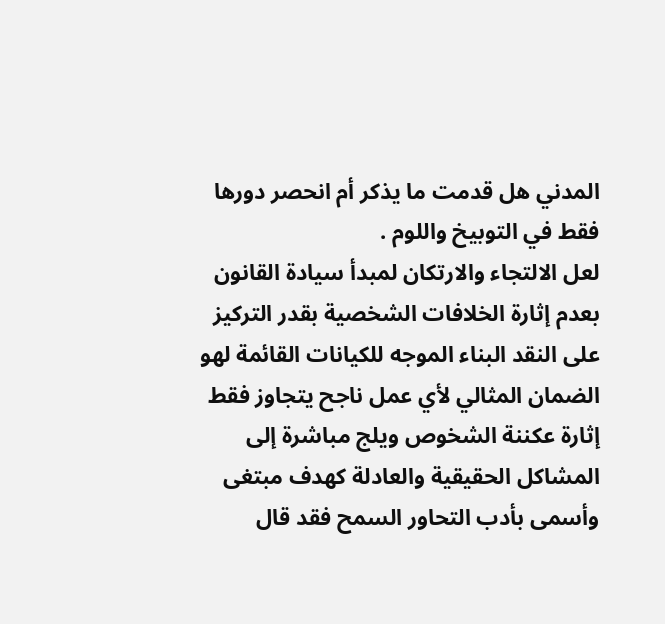المدني هل قدمت ما يذكر أم انحصر دورها فقط في التوبيخ واللوم .
لعل الالتجاء والارتكان لمبدأ سيادة القانون بعدم إثارة الخلافات الشخصية بقدر التركيز على النقد البناء الموجه للكيانات القائمة لهو الضمان المثالي لأي عمل ناجح يتجاوز فقط إثارة عكننة الشخوص ويلج مباشرة إلى المشاكل الحقيقية والعادلة كهدف مبتغى وأسمى بأدب التحاور السمح فقد قال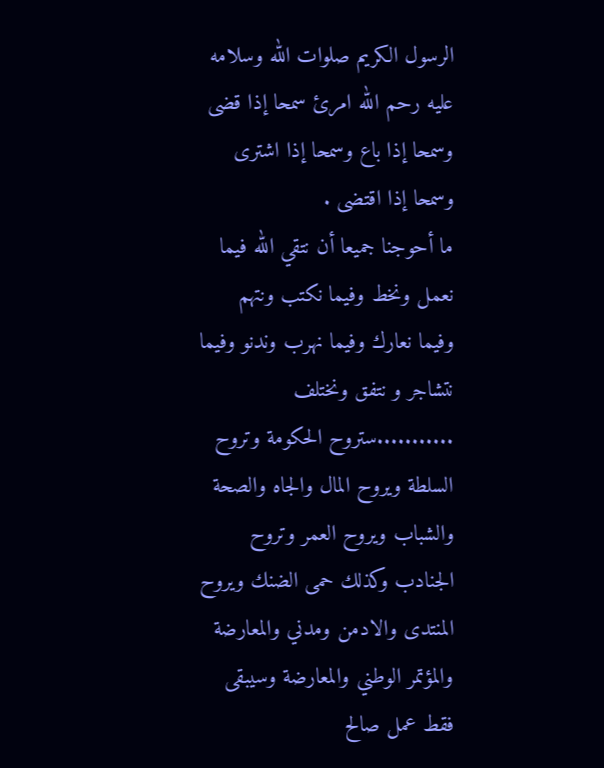الرسول الكريم صلوات الله وسلامه عليه رحم الله امرئ سمحا إذا قضى وسمحا إذا باع وسمحا إذا اشترى وسمحا إذا اقتضى .
ما أحوجنا جميعا أن نتقي الله فيما نعمل ونخط وفيما نكتب ونتهم وفيما نعارك وفيما نهرب وندنو وفيما نتشاجر و نتفق ونختلف ...........ستروح الحكومة وتروح السلطة ويروح المال والجاه والصحة والشباب ويروح العمر وتروح الجنادب وكذلك حمى الضنك ويروح المنتدى والادمن ومدني والمعارضة والمؤتمر الوطني والمعارضة وسيبقى فقط عمل صالح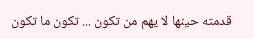قدمته حينها لا يهم من تكون ... تكون ما تكون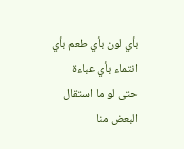بأي لون بأي طعم بأي انتماء بأي عباءة حتى لو ما استقال البعض منا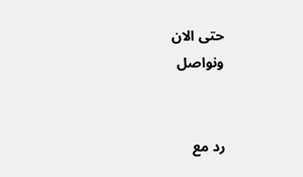حتى الان
ونواصل


رد مع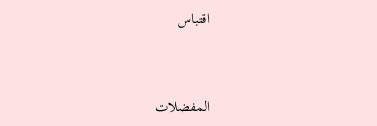اقتباس



المفضلات